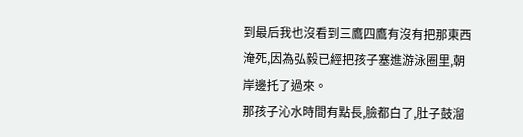到最后我也沒看到三鷹四鷹有沒有把那東西淹死,因為弘毅已經把孩子塞進游泳圈里,朝岸邊托了過來。
那孩子沁水時間有點長,臉都白了,肚子鼓溜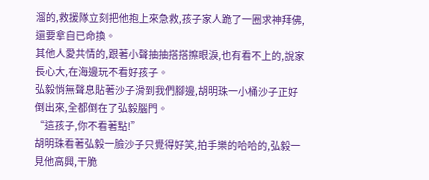溜的,救援隊立刻把他抱上來急救,孩子家人跪了一圈求神拜佛,還要拿自已命換。
其他人愛共情的,跟著小聲抽抽搭搭擦眼淚,也有看不上的,說家長心大,在海邊玩不看好孩子。
弘毅悄無聲息貼著沙子滑到我們腳邊,胡明珠一小桶沙子正好倒出來,全都倒在了弘毅腦門。
“這孩子,你不看著點!”
胡明珠看著弘毅一臉沙子只覺得好笑,拍手樂的哈哈的,弘毅一見他高興,干脆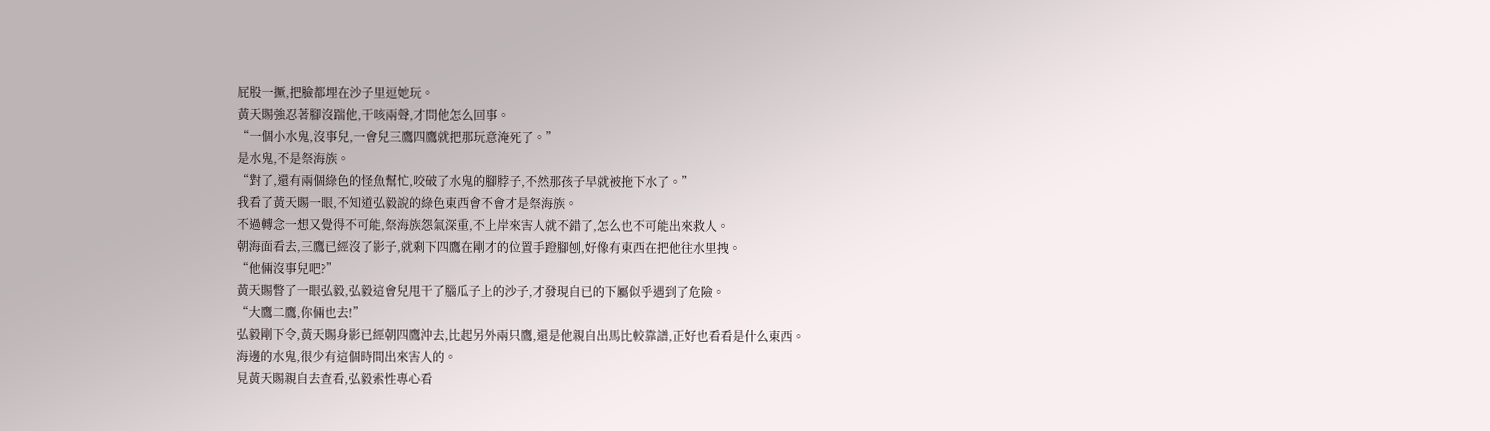屁股一撅,把臉都埋在沙子里逗她玩。
黃天賜強忍著腳沒踹他,干咳兩聲,才問他怎么回事。
“一個小水鬼,沒事兒,一會兒三鷹四鷹就把那玩意淹死了。”
是水鬼,不是祭海族。
“對了,還有兩個綠色的怪魚幫忙,咬破了水鬼的腳脖子,不然那孩子早就被拖下水了。”
我看了黃天賜一眼,不知道弘毅說的綠色東西會不會才是祭海族。
不過轉念一想又覺得不可能,祭海族怨氣深重,不上岸來害人就不錯了,怎么也不可能出來救人。
朝海面看去,三鷹已經沒了影子,就剩下四鷹在剛才的位置手蹬腳刨,好像有東西在把他往水里拽。
“他倆沒事兒吧?”
黃天賜瞥了一眼弘毅,弘毅這會兒甩干了腦瓜子上的沙子,才發現自已的下屬似乎遇到了危險。
“大鷹二鷹,你倆也去!”
弘毅剛下令,黃天賜身影已經朝四鷹沖去,比起另外兩只鷹,還是他親自出馬比較靠譜,正好也看看是什么東西。
海邊的水鬼,很少有這個時間出來害人的。
見黃天賜親自去查看,弘毅索性專心看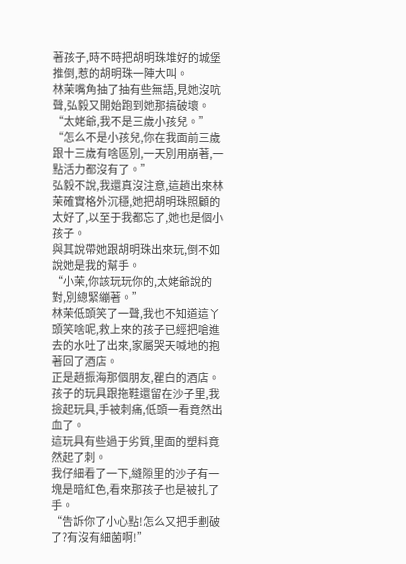著孩子,時不時把胡明珠堆好的城堡推倒,惹的胡明珠一陣大叫。
林茉嘴角抽了抽有些無語,見她沒吭聲,弘毅又開始跑到她那搞破壞。
“太姥爺,我不是三歲小孩兒。”
“怎么不是小孩兒,你在我面前三歲跟十三歲有啥區別,一天別用崩著,一點活力都沒有了。”
弘毅不說,我還真沒注意,這趟出來林茉確實格外沉穩,她把胡明珠照顧的太好了,以至于我都忘了,她也是個小孩子。
與其說帶她跟胡明珠出來玩,倒不如說她是我的幫手。
“小茉,你該玩玩你的,太姥爺說的對,別總緊繃著。”
林茉低頭笑了一聲,我也不知道這丫頭笑啥呢,救上來的孩子已經把嗆進去的水吐了出來,家屬哭天喊地的抱著回了酒店。
正是趙振海那個朋友,瞿白的酒店。
孩子的玩具跟拖鞋還留在沙子里,我撿起玩具,手被刺痛,低頭一看竟然出血了。
這玩具有些過于劣質,里面的塑料竟然起了刺。
我仔細看了一下,縫隙里的沙子有一塊是暗紅色,看來那孩子也是被扎了手。
“告訴你了小心點!怎么又把手劃破了?有沒有細菌啊!”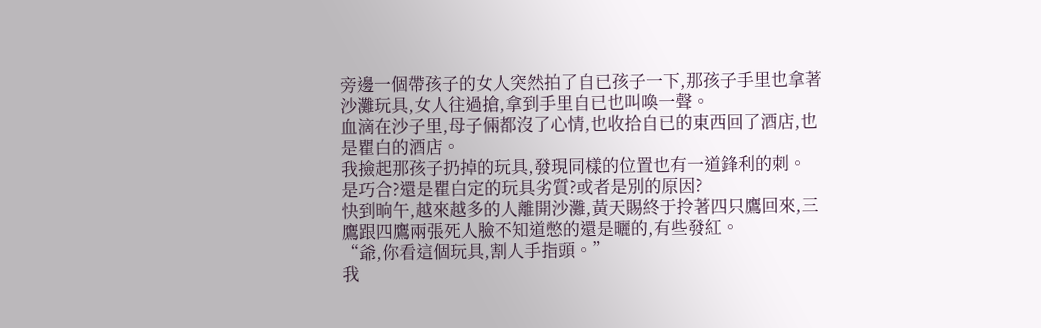旁邊一個帶孩子的女人突然拍了自已孩子一下,那孩子手里也拿著沙灘玩具,女人往過搶,拿到手里自已也叫喚一聲。
血滴在沙子里,母子倆都沒了心情,也收拾自已的東西回了酒店,也是瞿白的酒店。
我撿起那孩子扔掉的玩具,發現同樣的位置也有一道鋒利的刺。
是巧合?還是瞿白定的玩具劣質?或者是別的原因?
快到晌午,越來越多的人離開沙灘,黃天賜終于拎著四只鷹回來,三鷹跟四鷹兩張死人臉不知道憋的還是曬的,有些發紅。
“爺,你看這個玩具,割人手指頭。”
我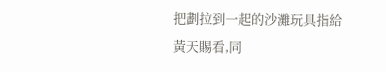把劃拉到一起的沙灘玩具指給黃天賜看,同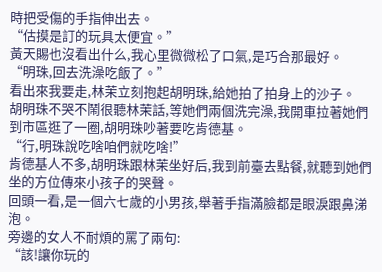時把受傷的手指伸出去。
“估摸是訂的玩具太便宜。”
黃天賜也沒看出什么,我心里微微松了口氣,是巧合那最好。
“明珠,回去洗澡吃飯了。”
看出來我要走,林茉立刻抱起胡明珠,給她拍了拍身上的沙子。
胡明珠不哭不鬧很聽林茉話,等她們兩個洗完澡,我開車拉著她們到市區逛了一圈,胡明珠吵著要吃肯德基。
“行,明珠說吃啥咱們就吃啥!”
肯德基人不多,胡明珠跟林茉坐好后,我到前臺去點餐,就聽到她們坐的方位傳來小孩子的哭聲。
回頭一看,是一個六七歲的小男孩,舉著手指滿臉都是眼淚跟鼻涕泡。
旁邊的女人不耐煩的罵了兩句:
“該!讓你玩的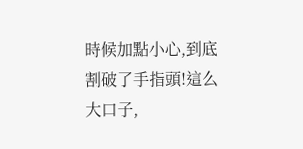時候加點小心,到底割破了手指頭!這么大口子,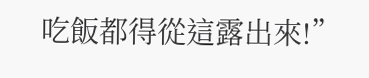吃飯都得從這露出來!”